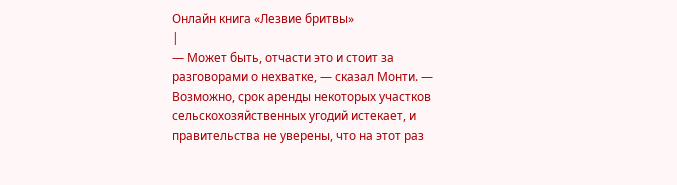Онлайн книга «Лезвие бритвы»
|
— Может быть, отчасти это и стоит за разговорами о нехватке, — сказал Монти. — Возможно, срок аренды некоторых участков сельскохозяйственных угодий истекает, и правительства не уверены, что на этот раз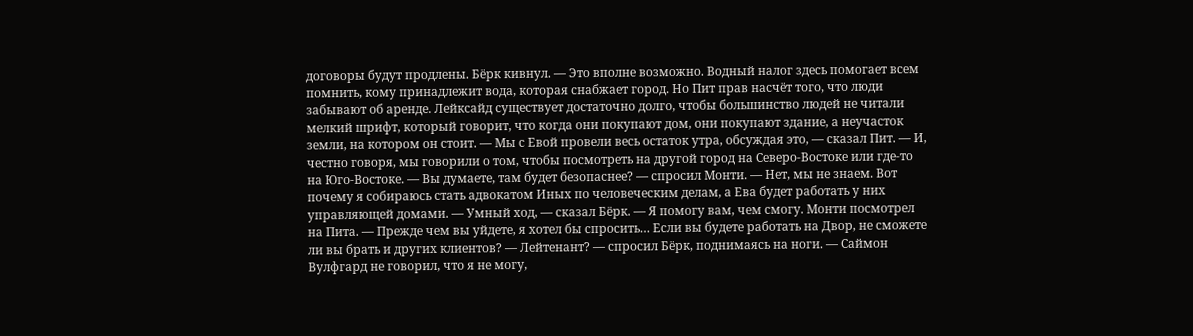договоры будут продлены. Бёрк кивнул. — Это вполне возможно. Водный налог здесь помогает всем помнить, кому принадлежит вода, которая снабжает город. Но Пит прав насчёт того, что люди забывают об аренде. Лейксайд существует достаточно долго, чтобы большинство людей не читали мелкий шрифт, который говорит, что когда они покупают дом, они покупают здание, а неучасток земли, на котором он стоит. — Мы с Евой провели весь остаток утра, обсуждая это, — сказал Пит. — И, честно говоря, мы говорили о том, чтобы посмотреть на другой город на Северо-Востоке или где-то на Юго-Востоке. — Вы думаете, там будет безопаснее? — спросил Монти. — Нет, мы не знаем. Вот почему я собираюсь стать адвокатом Иных по человеческим делам, а Ева будет работать у них управляющей домами. — Умный ход, — сказал Бёрк. — Я помогу вам, чем смогу. Монти посмотрел на Пита. — Прежде чем вы уйдете, я хотел бы спросить… Если вы будете работать на Двор, не сможете ли вы брать и других клиентов? — Лейтенант? — спросил Бёрк, поднимаясь на ноги. — Саймон Вулфгард не говорил, что я не могу,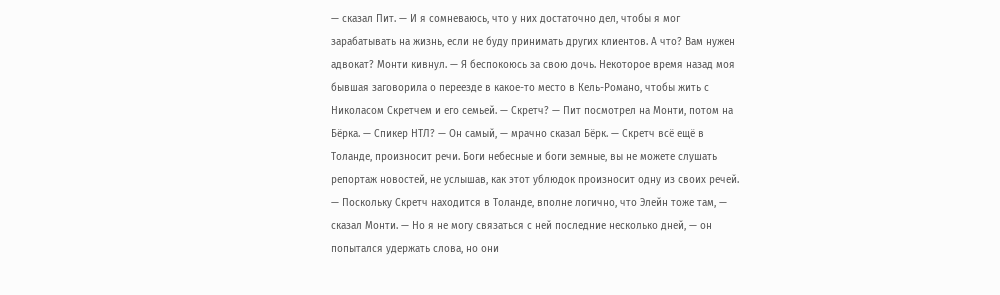— сказал Пит. — И я сомневаюсь, что у них достаточно дел, чтобы я мог зарабатывать на жизнь, если не буду принимать других клиентов. А что? Вам нужен адвокат? Монти кивнул. — Я беспокоюсь за свою дочь. Некоторое время назад моя бывшая заговорила о переезде в какое-то место в Кель-Романо, чтобы жить с Николасом Скретчем и его семьей. — Скретч? — Пит посмотрел на Монти, потом на Бёрка. — Спикер HТЛ? — Он самый, — мрачно сказал Бёрк. — Скретч всё ещё в Толанде, произносит речи. Боги небесные и боги земные, вы не можете слушать репортаж новостей, не услышав, как этот ублюдок произносит одну из своих речей. — Поскольку Скретч находится в Толанде, вполне логично, что Элейн тоже там, — сказал Монти. — Но я не могу связаться с ней последние несколько дней, — он попытался удержать слова, но они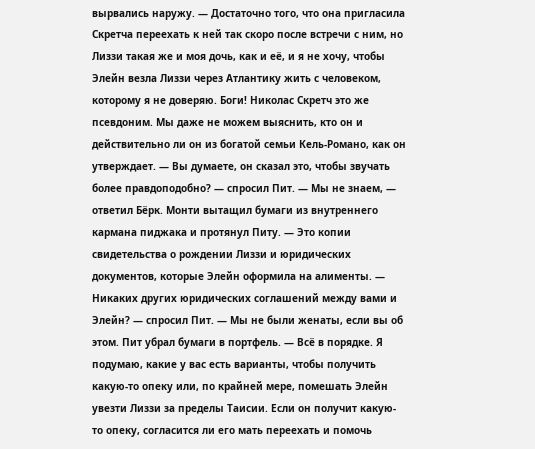вырвались наружу. — Достаточно того, что она пригласила Скретча переехать к ней так скоро после встречи с ним, но Лиззи такая же и моя дочь, как и её, и я не хочу, чтобы Элейн везла Лиззи через Атлантику жить с человеком, которому я не доверяю. Боги! Николас Скретч это же псевдоним. Мы даже не можем выяснить, кто он и действительно ли он из богатой семьи Кель-Романо, как он утверждает. — Вы думаете, он сказал это, чтобы звучать более правдоподобно? — спросил Пит. — Мы не знаем, — ответил Бёрк. Монти вытащил бумаги из внутреннего кармана пиджака и протянул Питу. — Это копии свидетельства о рождении Лиззи и юридических документов, которые Элейн оформила на алименты. — Никаких других юридических соглашений между вами и Элейн? — спросил Пит. — Мы не были женаты, если вы об этом. Пит убрал бумаги в портфель. — Всё в порядке. Я подумаю, какие у вас есть варианты, чтобы получить какую-то опеку или, по крайней мере, помешать Элейн увезти Лиззи за пределы Таисии. Если он получит какую-то опеку, согласится ли его мать переехать и помочь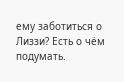ему заботиться о Лиззи? Есть о чём подумать.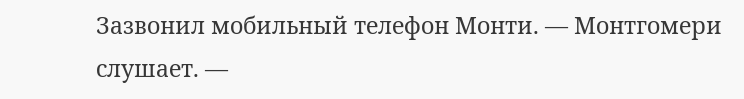Зазвонил мобильный телефон Монти. — Монтгомери слушает. —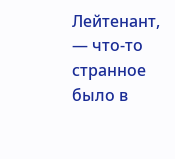Лейтенант, — что-то странное было в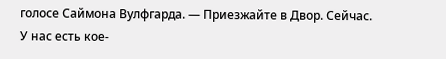голосе Саймона Вулфгарда. — Приезжайте в Двор. Сейчас. У нас есть кое-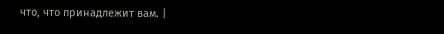что, что принадлежит вам. |